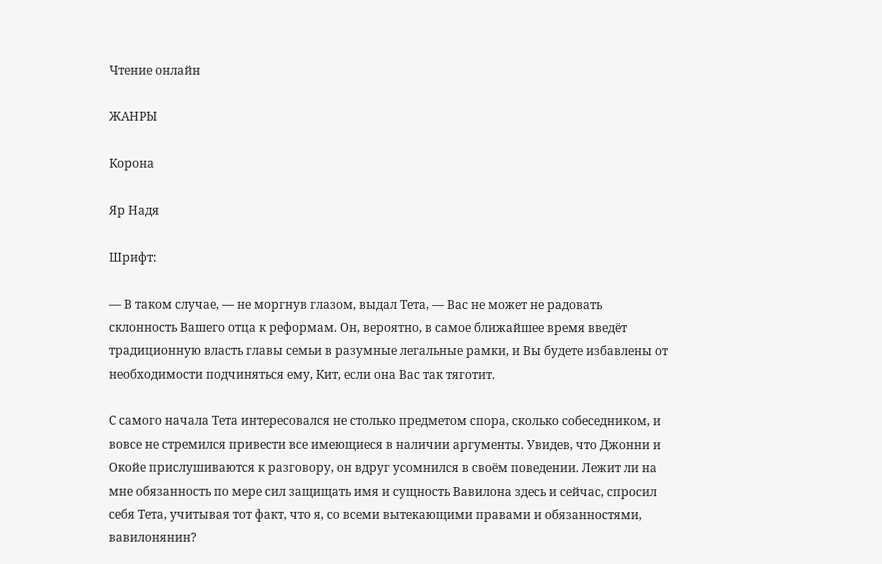Чтение онлайн

ЖАНРЫ

Корона

Яр Надя

Шрифт:

— В таком случае, — не моргнув глазом, выдал Тета, — Вас не может не радовать склонность Вашего отца к реформам. Он, вероятно, в самое ближайшее время введёт традиционную власть главы семьи в разумные легальные рамки, и Вы будете избавлены от необходимости подчиняться ему, Кит, если она Вас так тяготит.

С самого начала Тета интересовался не столько предметом спора, сколько собеседником, и вовсе не стремился привести все имеющиеся в наличии аргументы. Увидев, что Джонни и Окойе прислушиваются к разговору, он вдруг усомнился в своём поведении. Лежит ли на мне обязанность по мере сил защищать имя и сущность Вавилона здесь и сейчас, спросил себя Тета, учитывая тот факт, что я, со всеми вытекающими правами и обязанностями, вавилонянин?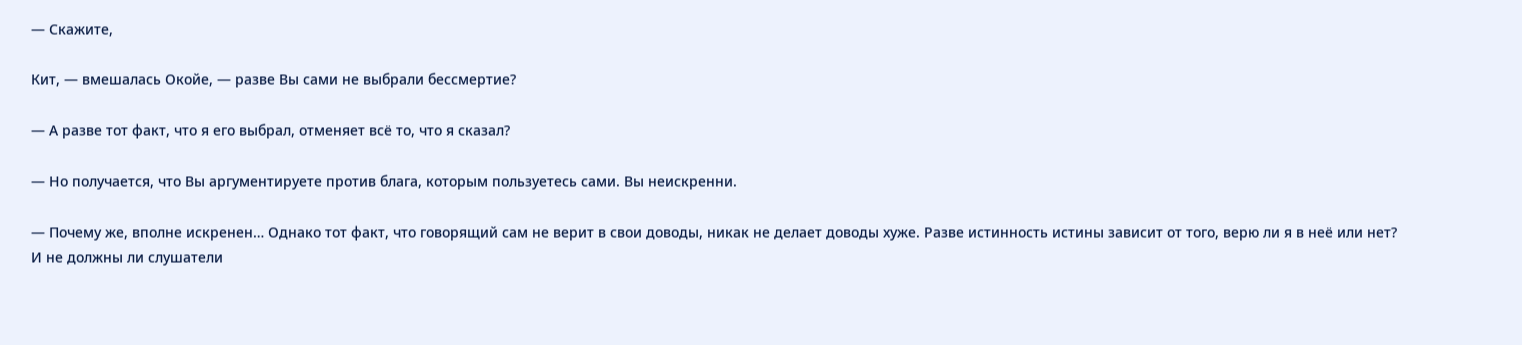— Скажите,

Кит, — вмешалась Окойе, — разве Вы сами не выбрали бессмертие?

— А разве тот факт, что я его выбрал, отменяет всё то, что я сказал?

— Но получается, что Вы аргументируете против блага, которым пользуетесь сами. Вы неискренни.

— Почему же, вполне искренен… Однако тот факт, что говорящий сам не верит в свои доводы, никак не делает доводы хуже. Разве истинность истины зависит от того, верю ли я в неё или нет? И не должны ли слушатели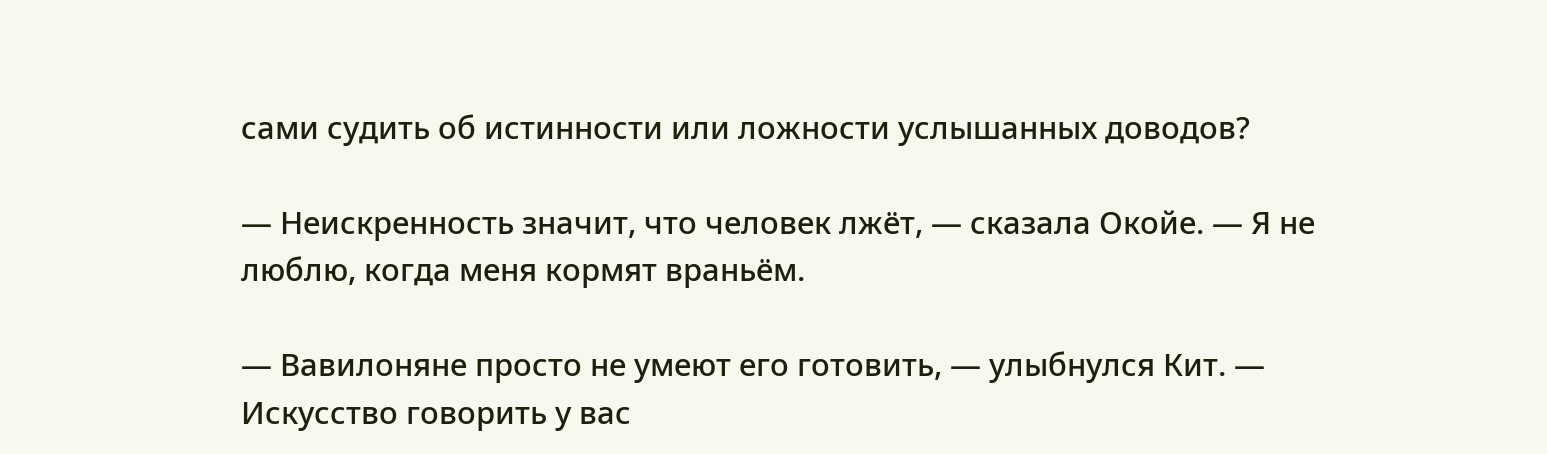сами судить об истинности или ложности услышанных доводов?

— Неискренность значит, что человек лжёт, — сказала Окойе. — Я не люблю, когда меня кормят враньём.

— Вавилоняне просто не умеют его готовить, — улыбнулся Кит. — Искусство говорить у вас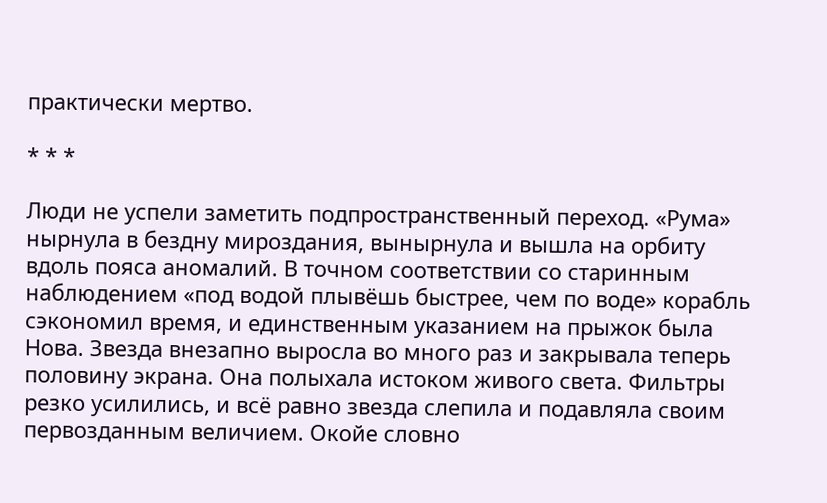практически мертво.

* * *

Люди не успели заметить подпространственный переход. «Рума» нырнула в бездну мироздания, вынырнула и вышла на орбиту вдоль пояса аномалий. В точном соответствии со старинным наблюдением «под водой плывёшь быстрее, чем по воде» корабль сэкономил время, и единственным указанием на прыжок была Нова. Звезда внезапно выросла во много раз и закрывала теперь половину экрана. Она полыхала истоком живого света. Фильтры резко усилились, и всё равно звезда слепила и подавляла своим первозданным величием. Окойе словно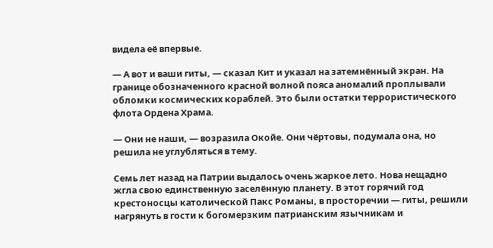видела её впервые.

— А вот и ваши гиты, — сказал Кит и указал на затемнённый экран. На границе обозначенного красной волной пояса аномалий проплывали обломки космических кораблей. Это были остатки террористического флота Ордена Храма.

— Они не наши, — возразила Окойе. Они чёртовы, подумала она, но решила не углубляться в тему.

Семь лет назад на Патрии выдалось очень жаркое лето. Нова нещадно жгла свою единственную заселённую планету. В этот горячий год крестоносцы католической Пакс Романы, в просторечии — гиты, решили нагрянуть в гости к богомерзким патрианским язычникам и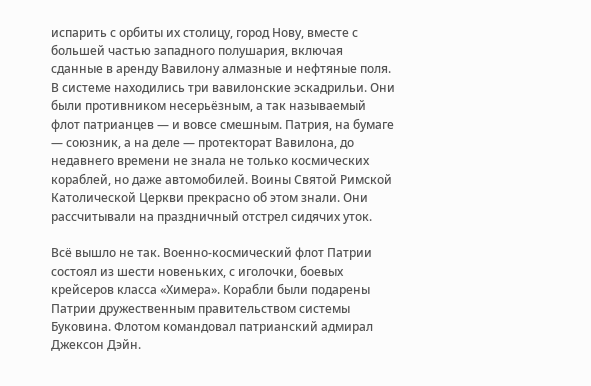испарить с орбиты их столицу, город Нову, вместе с большей частью западного полушария, включая сданные в аренду Вавилону алмазные и нефтяные поля. В системе находились три вавилонские эскадрильи. Они были противником несерьёзным, а так называемый флот патрианцев — и вовсе смешным. Патрия, на бумаге — союзник, а на деле — протекторат Вавилона, до недавнего времени не знала не только космических кораблей, но даже автомобилей. Воины Святой Римской Католической Церкви прекрасно об этом знали. Они рассчитывали на праздничный отстрел сидячих уток.

Всё вышло не так. Военно-космический флот Патрии состоял из шести новеньких, с иголочки, боевых крейсеров класса «Химера». Корабли были подарены Патрии дружественным правительством системы Буковина. Флотом командовал патрианский адмирал Джексон Дэйн.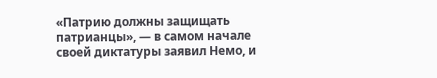«Патрию должны защищать патрианцы», — в самом начале своей диктатуры заявил Немо, и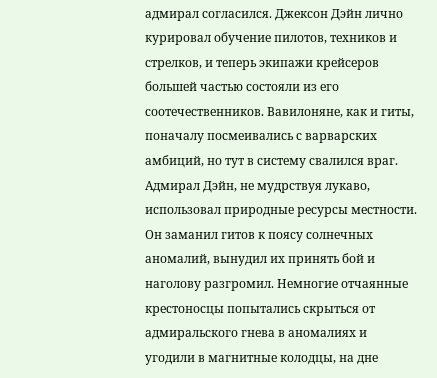адмирал согласился. Джексон Дэйн лично курировал обучение пилотов, техников и стрелков, и теперь экипажи крейсеров большей частью состояли из его соотечественников. Вавилоняне, как и гиты, поначалу посмеивались с варварских амбиций, но тут в систему свалился враг. Адмирал Дэйн, не мудрствуя лукаво, использовал природные ресурсы местности. Он заманил гитов к поясу солнечных аномалий, вынудил их принять бой и наголову разгромил. Немногие отчаянные крестоносцы попытались скрыться от адмиральского гнева в аномалиях и угодили в магнитные колодцы, на дне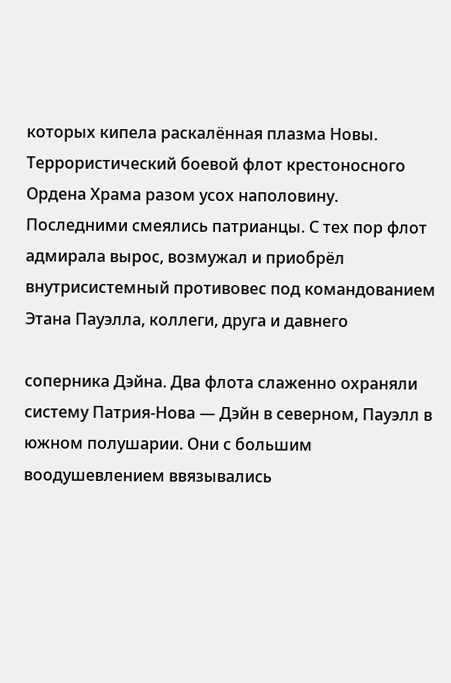которых кипела раскалённая плазма Новы. Террористический боевой флот крестоносного Ордена Храма разом усох наполовину. Последними смеялись патрианцы. С тех пор флот адмирала вырос, возмужал и приобрёл внутрисистемный противовес под командованием Этана Пауэлла, коллеги, друга и давнего

соперника Дэйна. Два флота слаженно охраняли систему Патрия-Нова — Дэйн в северном, Пауэлл в южном полушарии. Они с большим воодушевлением ввязывались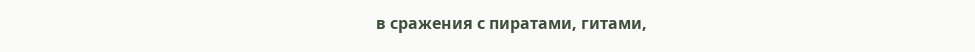в сражения с пиратами, гитами,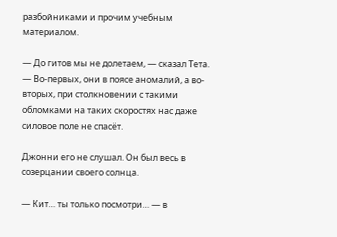разбойниками и прочим учебным материалом.

— До гитов мы не долетаем, — сказал Тета. — Во-первых, они в поясе аномалий, а во-вторых, при столкновении с такими обломками на таких скоростях нас даже силовое поле не спасёт.

Джонни его не слушал. Он был весь в созерцании своего солнца.

— Кит… ты только посмотри… — в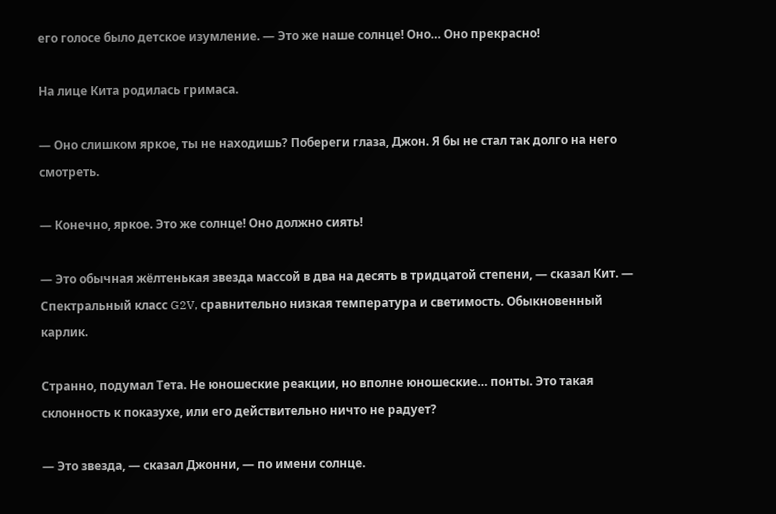его голосе было детское изумление. — Это же наше солнце! Оно… Оно прекрасно!

На лице Кита родилась гримаса.

— Оно слишком яркое, ты не находишь? Побереги глаза, Джон. Я бы не стал так долго на него смотреть.

— Конечно, яркое. Это же солнце! Оно должно сиять!

— Это обычная жёлтенькая звезда массой в два на десять в тридцатой степени, — сказал Кит. — Спектральный класс G2V, сравнительно низкая температура и светимость. Обыкновенный карлик.

Странно, подумал Тета. Не юношеские реакции, но вполне юношеские… понты. Это такая склонность к показухе, или его действительно ничто не радует?

— Это звезда, — сказал Джонни, — по имени солнце.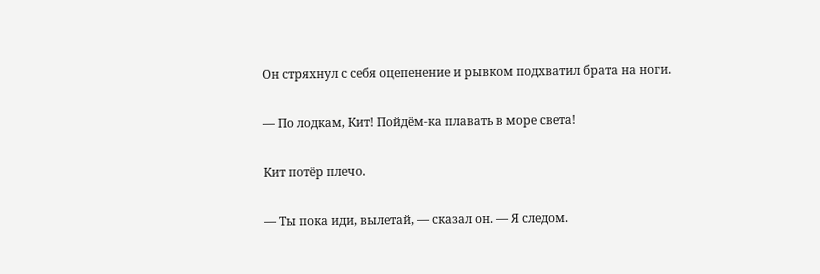Он стряхнул с себя оцепенение и рывком подхватил брата на ноги.

— По лодкам, Кит! Пойдём-ка плавать в море света!

Кит потёр плечо.

— Ты пока иди, вылетай, — сказал он. — Я следом.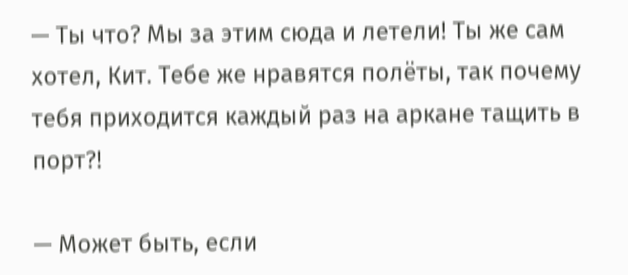— Ты что? Мы за этим сюда и летели! Ты же сам хотел, Кит. Тебе же нравятся полёты, так почему тебя приходится каждый раз на аркане тащить в порт?!

— Может быть, если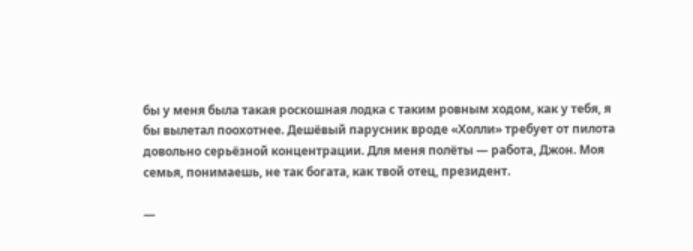бы у меня была такая роскошная лодка с таким ровным ходом, как у тебя, я бы вылетал поохотнее. Дешёвый парусник вроде «Холли» требует от пилота довольно серьёзной концентрации. Для меня полёты — работа, Джон. Моя семья, понимаешь, не так богата, как твой отец, президент.

—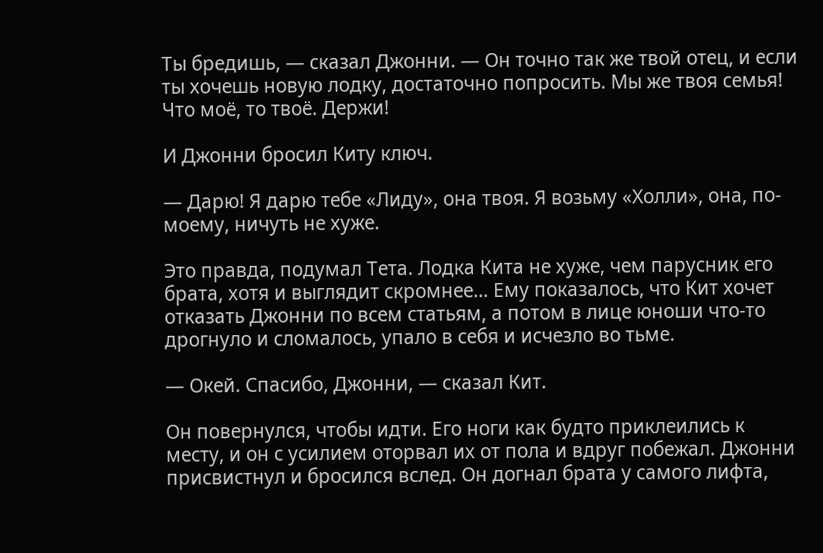Ты бредишь, — сказал Джонни. — Он точно так же твой отец, и если ты хочешь новую лодку, достаточно попросить. Мы же твоя семья! Что моё, то твоё. Держи!

И Джонни бросил Киту ключ.

— Дарю! Я дарю тебе «Лиду», она твоя. Я возьму «Холли», она, по-моему, ничуть не хуже.

Это правда, подумал Тета. Лодка Кита не хуже, чем парусник его брата, хотя и выглядит скромнее… Ему показалось, что Кит хочет отказать Джонни по всем статьям, а потом в лице юноши что-то дрогнуло и сломалось, упало в себя и исчезло во тьме.

— Окей. Спасибо, Джонни, — сказал Кит.

Он повернулся, чтобы идти. Его ноги как будто приклеились к месту, и он с усилием оторвал их от пола и вдруг побежал. Джонни присвистнул и бросился вслед. Он догнал брата у самого лифта,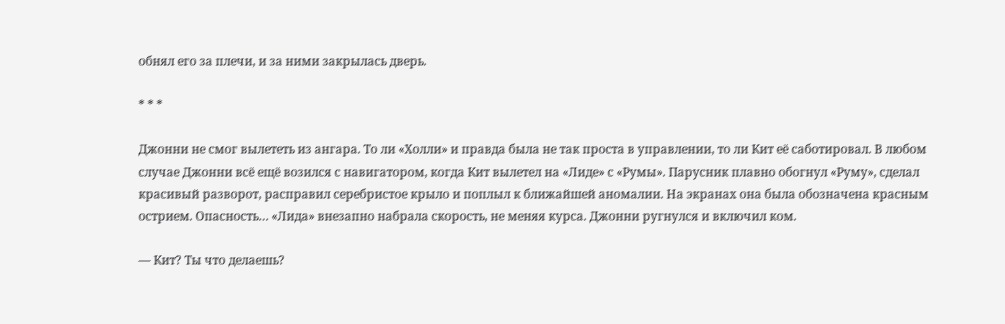обнял его за плечи, и за ними закрылась дверь.

* * *

Джонни не смог вылететь из ангара. То ли «Холли» и правда была не так проста в управлении, то ли Кит её саботировал. В любом случае Джонни всё ещё возился с навигатором, когда Кит вылетел на «Лиде» с «Румы». Парусник плавно обогнул «Руму», сделал красивый разворот, расправил серебристое крыло и поплыл к ближайшей аномалии. На экранах она была обозначена красным острием. Опасность… «Лида» внезапно набрала скорость, не меняя курса. Джонни ругнулся и включил ком.

— Кит? Ты что делаешь?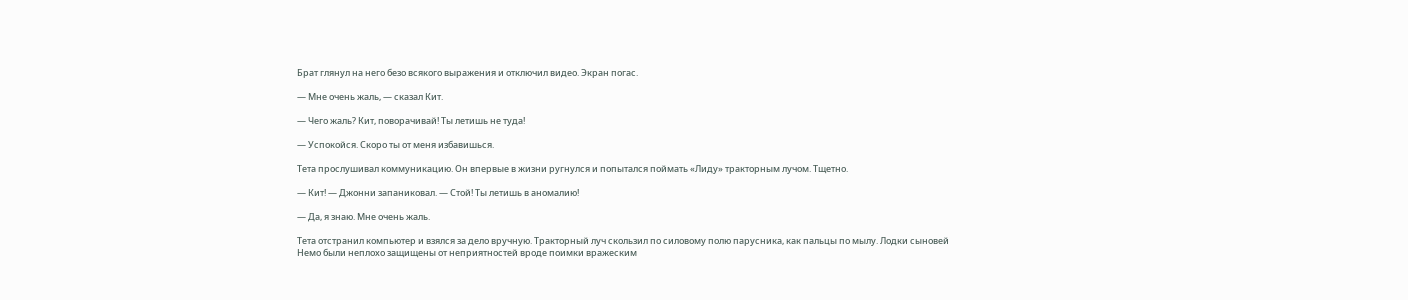Брат глянул на него безо всякого выражения и отключил видео. Экран погас.

— Мне очень жаль, — сказал Кит.

— Чего жаль? Кит, поворачивай! Ты летишь не туда!

— Успокойся. Скоро ты от меня избавишься.

Тета прослушивал коммуникацию. Он впервые в жизни ругнулся и попытался поймать «Лиду» тракторным лучом. Тщетно.

— Кит! — Джонни запаниковал. — Стой! Ты летишь в аномалию!

— Да, я знаю. Мне очень жаль.

Тета отстранил компьютер и взялся за дело вручную. Тракторный луч скользил по силовому полю парусника, как пальцы по мылу. Лодки сыновей Немо были неплохо защищены от неприятностей вроде поимки вражеским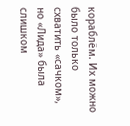кораблём. Их можно было только схватить «сачком», но «Лида» была слишком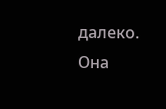далеко. Она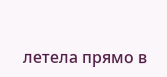летела прямо в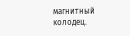магнитный колодец.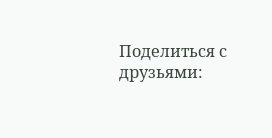Поделиться с друзьями: